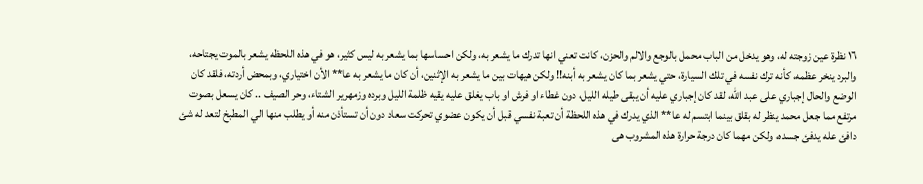١٦ نظرة عين زوجته له، وهو يدخل من الباب محمل بالوجع والالم والحزن، كانت تعني انها تدرك ما يشعر به، ولكن احساسها بما يشعر به ليس كثير، هو في هذه اللحظه يشعر بالموت يجتاحه، والبرد ينخر عظمه، كأنه ترك نفسه في تلك السيارة، حتي يشعر بما كان يشعر به أبنه!! ولكن هيهات بين ما يشعر به الإثنين، أن كان ما يشعر به عا** الأن اختياري، وبمحض أردته، فلقد كان الوضع والحال إجباري على عبد الله، لقد كان إجباري عليه أن يبقى طيله الليل، دون غطاء او فرش او باب يغلق عليه يقيه ظلمة الليل وبرده وزمهرير الشتاء، وحر الصيف .. كان يسعل بصوت مرتفع مما جعل محمد ينظر له بقلق بينما ابتسم له عا** الذي يدرك في هذه اللحظة أن تعبة نفسي قبل أن يكون عضوي تحركت سعاد دون أن تستأذن منه أو يطلب منها الي المطبخ لتعد له شئ دافئ عله يدفئ جسده، ولكن مهما كان درجة حرارة هذه المشروب هى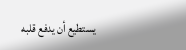يستطيع أن يدفع قلبه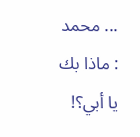... محمد : ماذا بك يا أبي؟!